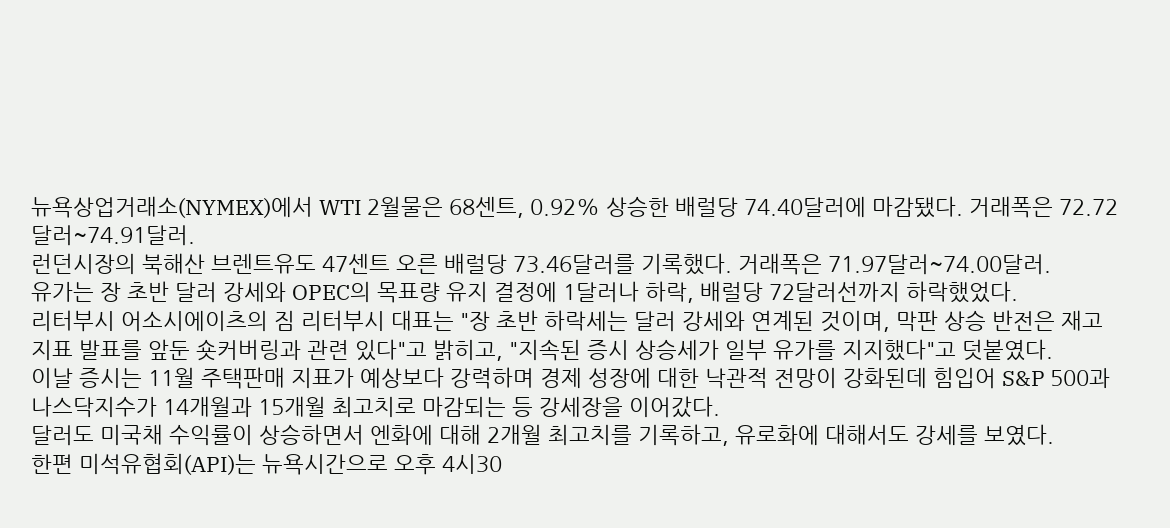뉴욕상업거래소(NYMEX)에서 WTI 2월물은 68센트, 0.92% 상승한 배럴당 74.40달러에 마감됐다. 거래폭은 72.72달러~74.91달러.
런던시장의 북해산 브렌트유도 47센트 오른 배럴당 73.46달러를 기록했다. 거래폭은 71.97달러~74.00달러.
유가는 장 초반 달러 강세와 OPEC의 목표량 유지 결정에 1달러나 하락, 배럴당 72달러선까지 하락했었다.
리터부시 어소시에이츠의 짐 리터부시 대표는 "장 초반 하락세는 달러 강세와 연계된 것이며, 막판 상승 반전은 재고 지표 발표를 앞둔 숏커버링과 관련 있다"고 밝히고, "지속된 증시 상승세가 일부 유가를 지지했다"고 덧붙였다.
이날 증시는 11월 주택판매 지표가 예상보다 강력하며 경제 성장에 대한 낙관적 전망이 강화된데 힘입어 S&P 500과 나스닥지수가 14개월과 15개월 최고치로 마감되는 등 강세장을 이어갔다.
달러도 미국채 수익률이 상승하면서 엔화에 대해 2개월 최고치를 기록하고, 유로화에 대해서도 강세를 보였다.
한편 미석유협회(API)는 뉴욕시간으로 오후 4시30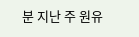분 지난 주 원유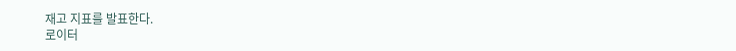재고 지표를 발표한다.
로이터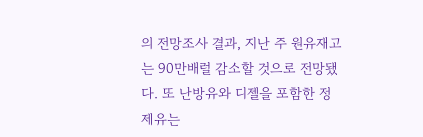의 전망조사 결과, 지난 주 원유재고는 90만배럴 감소할 것으로 전망됐다. 또 난방유와 디젤을 포함한 정제유는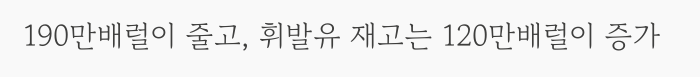190만배럴이 줄고, 휘발유 재고는 120만배럴이 증가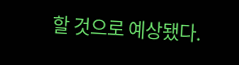할 것으로 예상됐다.